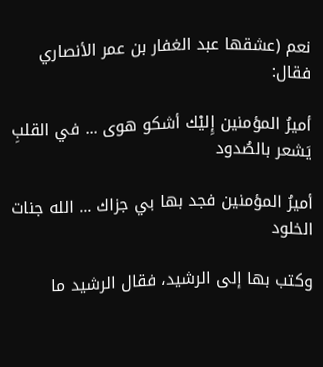نعم (عشقها عبد الغفار بن عمر الأنصاري فقال:

أميرُ المؤمنين إِليْك أشكو هوى ... في القلبِ يَشعر بالصُدود

أميرُ المؤمنين فجد بها بي جزاك ... الله جنات الخلود

وكتب بها إلى الرشيد، فقال الرشيد ما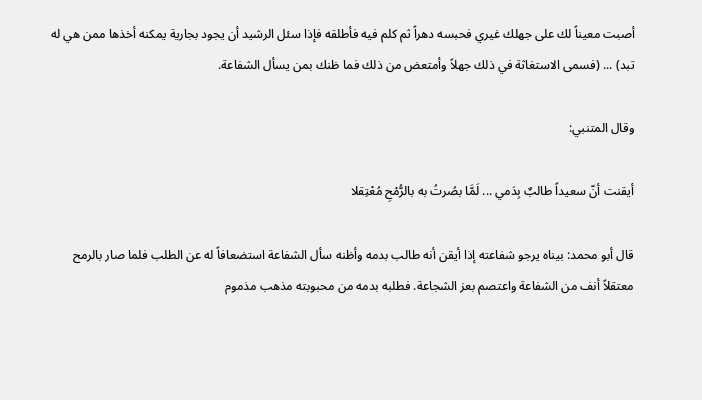أصبت معيناً لك على جهلك غيري فحبسه دهراً ثم كلم فيه فأطلقه فإذا سئل الرشيد أن يجود بجارية يمكنه أخذها ممن هي له تبد) ... (فسمى الاستغاثة في ذلك جهلاً وأمتعض من ذلك فما ظنك بمن يسأل الشفاعة.

وقال المتنبي:

أيقنت أنّ سعيداً طالبٌ بِدَمي ... لَمَّا بصُرتُ به بالرُّمْحِ مُعْتِقلا

قال أبو محمد: بيناه يرجو شفاعته إذا أيقن أنه طالب بدمه وأظنه سأل الشفاعة استضعافاً له عن الطلب فلما صار بالرمح معتقلاً أنف من الشفاعة واعتصم بعز الشجاعة. فطلبه بدمه من محبوبته مذهب مذموم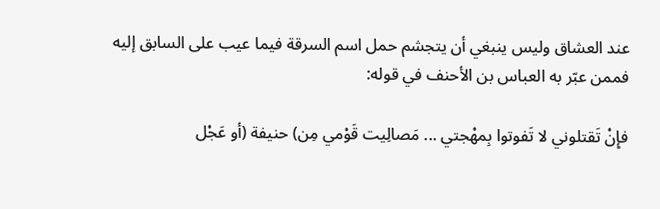عند العشاق وليس ينبغي أن يتجشم حمل اسم السرقة فيما عيب على السابق إليه فممن عبّر به العباس بن الأحنف في قوله:

فإِنْ تَقتلوني لا تَفوتوا بِمهْجتي ... مَصالِيت قَوْمي مِن) حنيفة (أو عَجْل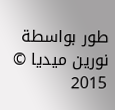طور بواسطة نورين ميديا © 2015